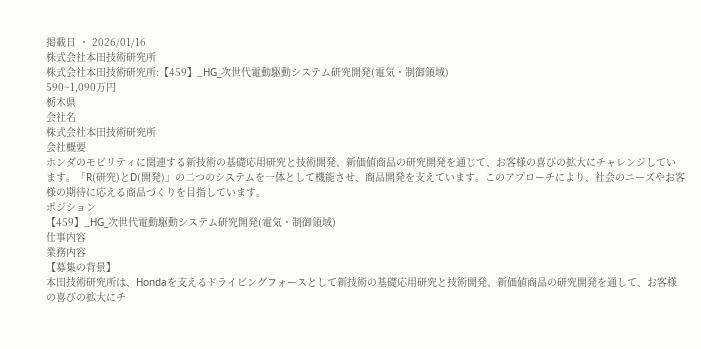掲載日 ・ 2026/01/16
株式会社本田技術研究所
株式会社本田技術研究所:【459】_HG_次世代電動駆動システム研究開発(電気・制御領域)
590~1,090万円
栃木県
会社名
株式会社本田技術研究所
会社概要
ホンダのモビリティに関連する新技術の基礎応用研究と技術開発、新価値商品の研究開発を通じて、お客様の喜びの拡大にチャレンジしています。「R(研究)とD(開発)」の二つのシステムを一体として機能させ、商品開発を支えています。このアプローチにより、社会のニーズやお客様の期待に応える商品づくりを目指しています。
ポジション
【459】_HG_次世代電動駆動システム研究開発(電気・制御領域)
仕事内容
業務内容
【募集の背景】
本田技術研究所は、Hondaを支えるドライビングフォースとして新技術の基礎応用研究と技術開発、新価値商品の研究開発を通して、お客様の喜びの拡大にチ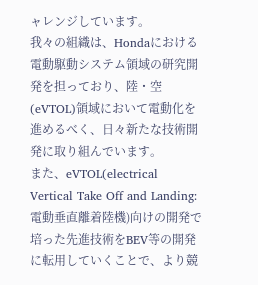ャレンジしています。
我々の組織は、Hondaにおける電動駆動システム領域の研究開発を担っており、陸・空(eVTOL)領域において電動化を進めるべく、日々新たな技術開発に取り組んでいます。
また、eVTOL(electrical Vertical Take Off and Landing:電動垂直離着陸機)向けの開発で培った先進技術をBEV等の開発に転用していくことで、より競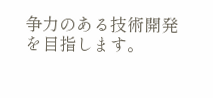争力のある技術開発を目指します。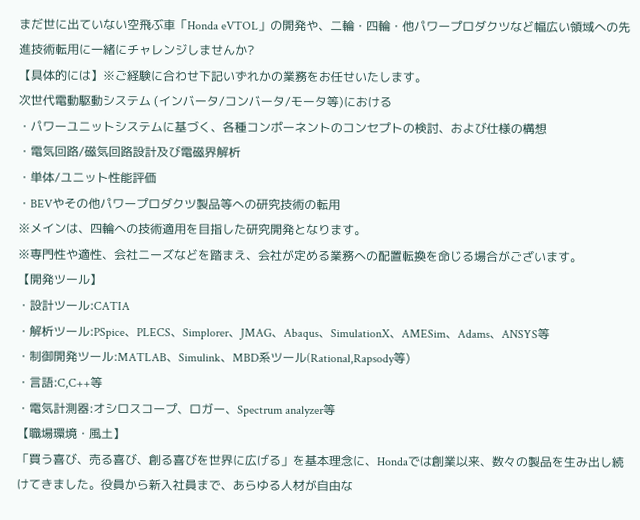まだ世に出ていない空飛ぶ車「Honda eVTOL」の開発や、二輪・四輪・他パワープロダクツなど幅広い領域への先進技術転用に一緒にチャレンジしませんか?
【具体的には】※ご経験に合わせ下記いずれかの業務をお任せいたします。
次世代電動駆動システム (インバータ/コンバータ/モータ等)における
・パワーユニットシステムに基づく、各種コンポーネントのコンセプトの検討、および仕様の構想
・電気回路/磁気回路設計及び電磁界解析
・単体/ユニット性能評価
・BEVやその他パワープロダクツ製品等への研究技術の転用
※メインは、四輪への技術適用を目指した研究開発となります。
※専門性や適性、会社ニーズなどを踏まえ、会社が定める業務への配置転換を命じる場合がございます。
【開発ツール】
・設計ツール:CATIA
・解析ツール:PSpice、PLECS、Simplorer、JMAG、Abaqus、SimulationX、AMESim、Adams、ANSYS等
・制御開発ツール:MATLAB、Simulink、MBD系ツール(Rational,Rapsody等)
・言語:C,C++等
・電気計測器:オシロスコープ、ロガー、Spectrum analyzer等
【職場環境・風土】
「買う喜び、売る喜び、創る喜びを世界に広げる」を基本理念に、Hondaでは創業以来、数々の製品を生み出し続けてきました。役員から新入社員まで、あらゆる人材が自由な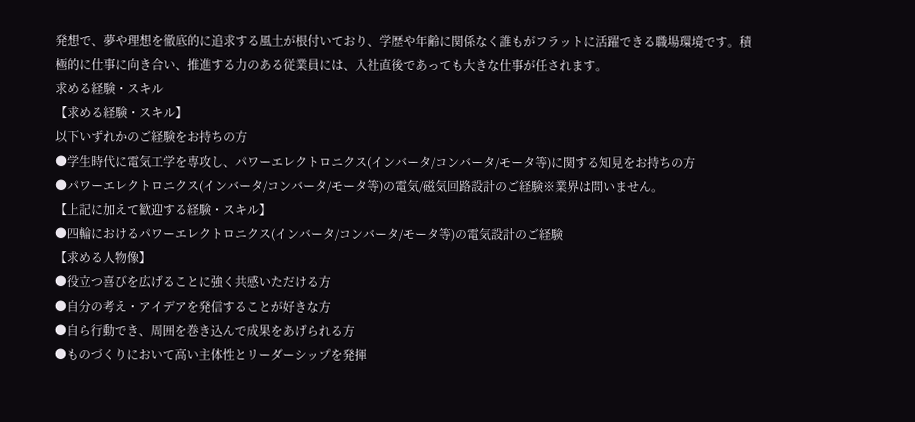発想で、夢や理想を徹底的に追求する風土が根付いており、学歴や年齢に関係なく誰もがフラットに活躍できる職場環境です。積極的に仕事に向き合い、推進する力のある従業員には、入社直後であっても大きな仕事が任されます。
求める経験・スキル
【求める経験・スキル】
以下いずれかのご経験をお持ちの方
●学生時代に電気工学を専攻し、パワーエレクトロニクス(インバータ/コンバータ/モータ等)に関する知見をお持ちの方
●パワーエレクトロニクス(インバータ/コンバータ/モータ等)の電気/磁気回路設計のご経験※業界は問いません。
【上記に加えて歓迎する経験・スキル】
●四輪におけるパワーエレクトロニクス(インバータ/コンバータ/モータ等)の電気設計のご経験
【求める人物像】
●役立つ喜びを広げることに強く共感いただける方
●自分の考え・アイデアを発信することが好きな方
●自ら行動でき、周囲を巻き込んで成果をあげられる方
●ものづくりにおいて高い主体性とリーダーシップを発揮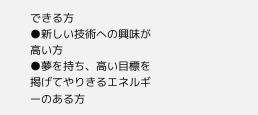できる方
●新しい技術への興味が高い方
●夢を持ち、高い目標を掲げてやりきるエネルギーのある方